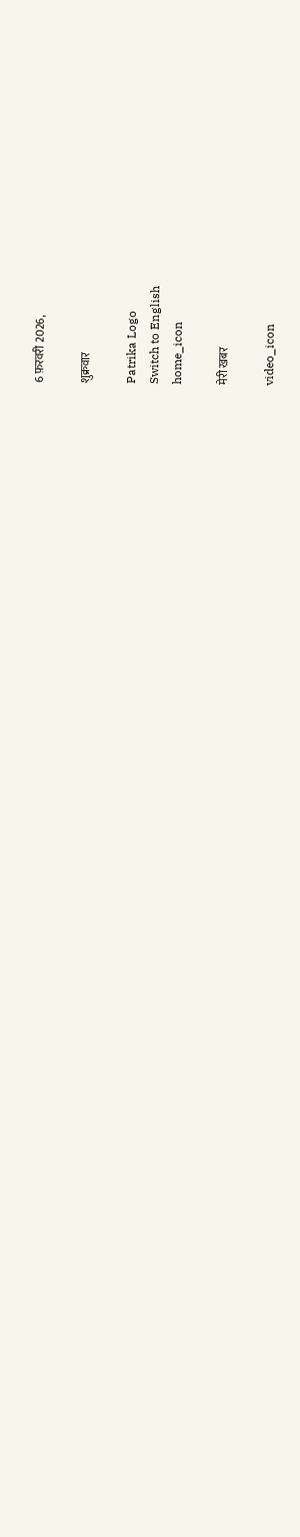6 फ़रवरी 2026,

शुक्रवार

Patrika Logo
Switch to English
home_icon

मेरी खबर

video_icon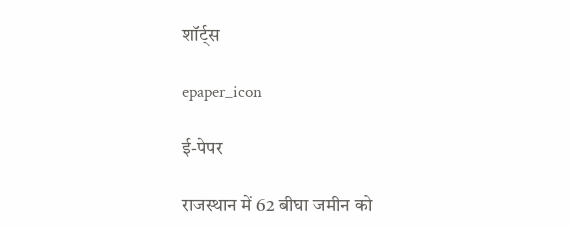शॉर्ट्स

epaper_icon

ई-पेपर

राजस्थान में 62 बीघा जमीन को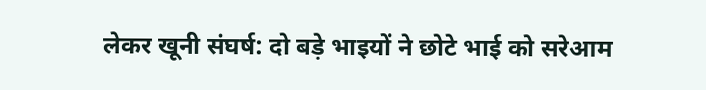लेकर खूनी संघर्ष: दो बड़े भाइयों ने छोटे भाई को सरेआम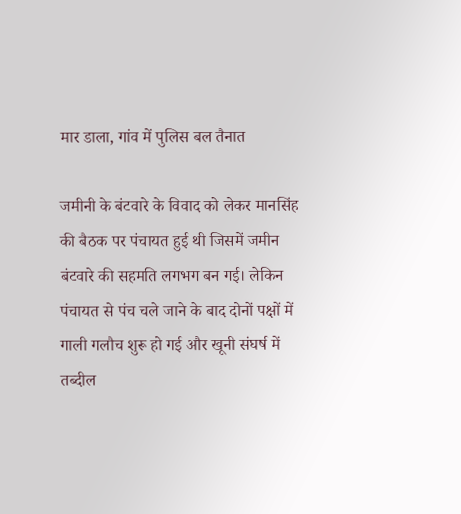मार डाला, गांव में पुलिस बल तैनात

जमीनी के बंटवारे के विवाद को लेकर मानसिंह की बैठक पर पंचायत हुई थी जिसमें जमीन बंटवारे की सहमति लगभग बन गई। लेकिन पंचायत से पंच चले जाने के बाद दोनों पक्षों में गाली गलौच शुरू हो गई और खूनी संघर्ष में तब्दील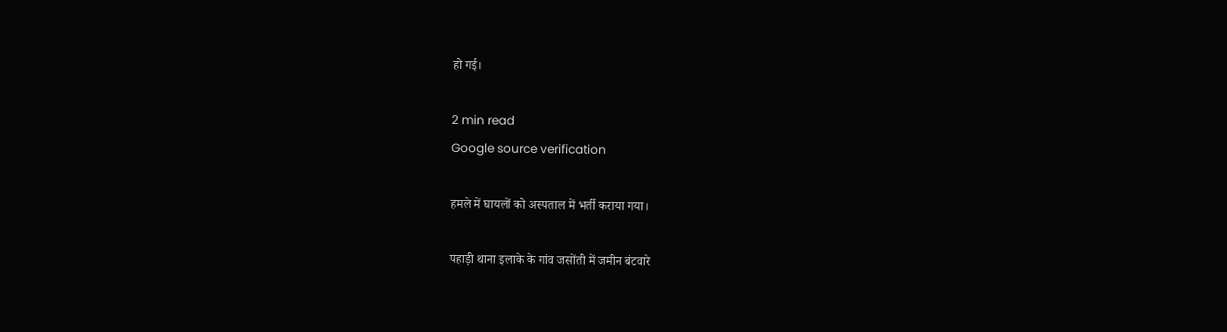हो गई।

2 min read
Google source verification

हमले में घायलों को अस्पताल में भर्ती कराया गया।

पहाड़ी थाना इलाके के गांव जसोंती में जमीन बंटवारे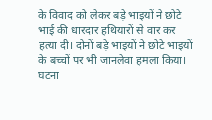के विवाद को लेकर बड़े भाइयों ने छोटे भाई की धारदार हथियारों से वार कर हत्या दी। दोनों बड़े भाइयों ने छोटे भाइयों के बच्चों पर भी जानलेवा हमला किया। घटना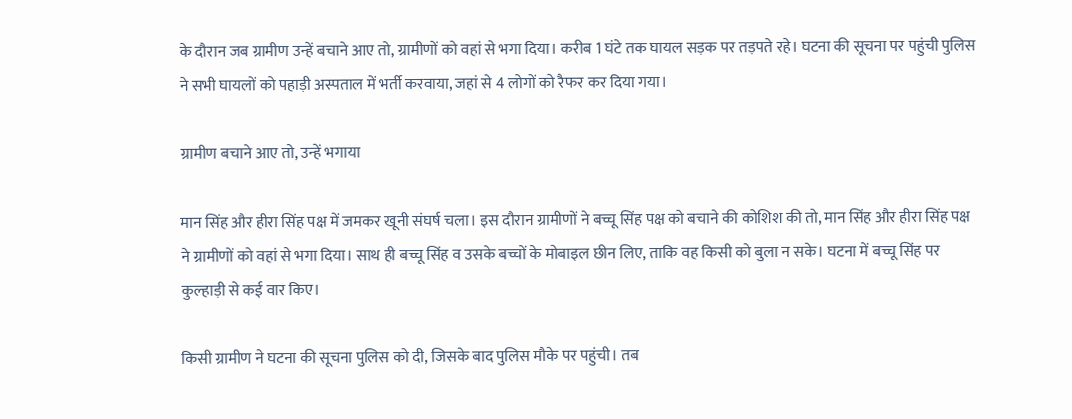के दौरान जब ग्रामीण उन्हें बचाने आए तो, ग्रामीणों को वहां से भगा दिया। करीब 1 घंटे तक घायल सड़क पर तड़पते रहे। घटना की सूचना पर पहुंची पुलिस ने सभी घायलों को पहाड़ी अस्पताल में भर्ती करवाया, जहां से 4 लोगों को रैफर कर दिया गया।

ग्रामीण बचाने आए तो, उन्हें भगाया

मान सिंह और हीरा सिंह पक्ष में जमकर खूनी संघर्ष चला। इस दौरान ग्रामीणों ने बच्चू सिंह पक्ष को बचाने की कोशिश की तो, मान सिंह और हीरा सिंह पक्ष ने ग्रामीणों को वहां से भगा दिया। साथ ही बच्चू सिंह व उसके बच्चों के मोबाइल छीन लिए, ताकि वह किसी को बुला न सके। घटना में बच्चू सिंह पर कुल्हाड़ी से कई वार किए।

किसी ग्रामीण ने घटना की सूचना पुलिस को दी, जिसके बाद पुलिस मौके पर पहुंची। तब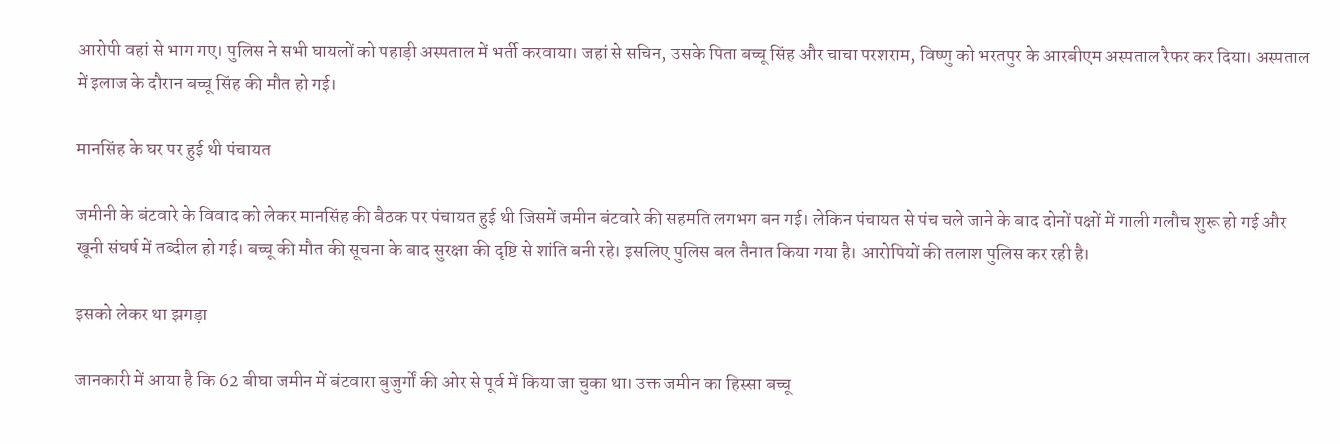आरोपी वहां से भाग गए। पुलिस ने सभी घायलों को पहाड़ी अस्पताल में भर्ती करवाया। जहां से सचिन, उसके पिता बच्चू सिंह और चाचा परशराम, विष्णु को भरतपुर के आरबीएम अस्पताल रैफर कर दिया। अस्पताल में इलाज के दौरान बच्चू सिंह की मौत हो गई।

मानसिंह के घर पर हुई थी पंचायत

जमीनी के बंटवारे के विवाद को लेकर मानसिंह की बैठक पर पंचायत हुई थी जिसमें जमीन बंटवारे की सहमति लगभग बन गई। लेकिन पंचायत से पंच चले जाने के बाद दोनों पक्षों में गाली गलौच शुरू हो गई और खूनी संघर्ष में तब्दील हो गई। बच्चू की मौत की सूचना के बाद सुरक्षा की दृष्टि से शांति बनी रहे। इसलिए पुलिस बल तैनात किया गया है। आरोपियों की तलाश पुलिस कर रही है।

इसको लेकर था झगड़ा

जानकारी में आया है कि 62 बीघा जमीन में बंटवारा बुजुर्गों की ओर से पूर्व में किया जा चुका था। उक्त जमीन का हिस्सा बच्चू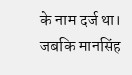के नाम दर्ज था। जबकि मानसिंह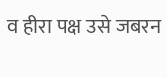व हीरा पक्ष उसे जबरन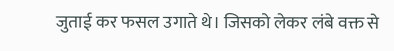जुताई कर फसल उगाते थे। जिसको लेकर लंबे वक्त से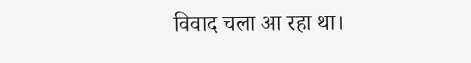विवाद चला आ रहा था।